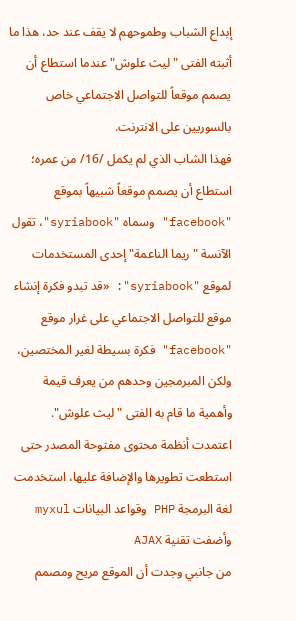إبداع الشباب وطموحهم لا يقف عند حد، هذا ما أثبته الفتى "ليث علوش" عندما استطاع أن يصمم موقعاً للتواصل الاجتماعي خاص بالسوريين على الانترنت.
فهذا الشاب الذي لم يكمل /16/ من عمره؛ استطاع أن يصمم موقعاً شبيهاً بموقع "facebook" وسماه "syriabook"، تقول الآنسة "ريما الناعمة" إحدى المستخدمات لموقع "syriabook": «قد تبدو فكرة إنشاء موقع للتواصل الاجتماعي على غرار موقع "facebook" فكرة بسيطة لغير المختصين، ولكن المبرمجين وحدهم من يعرف قيمة وأهمية ما قام به الفتى "ليث علوش".
اعتمدت أنظمة محتوى مفتوحة المصدر حتى استطعت تطويرها والإضافة عليها، استخدمت لغة البرمجة PHP وقواعد البيانات myxul وأضفت تقنية AJAX
من جانبي وجدت أن الموقع مريح ومصمم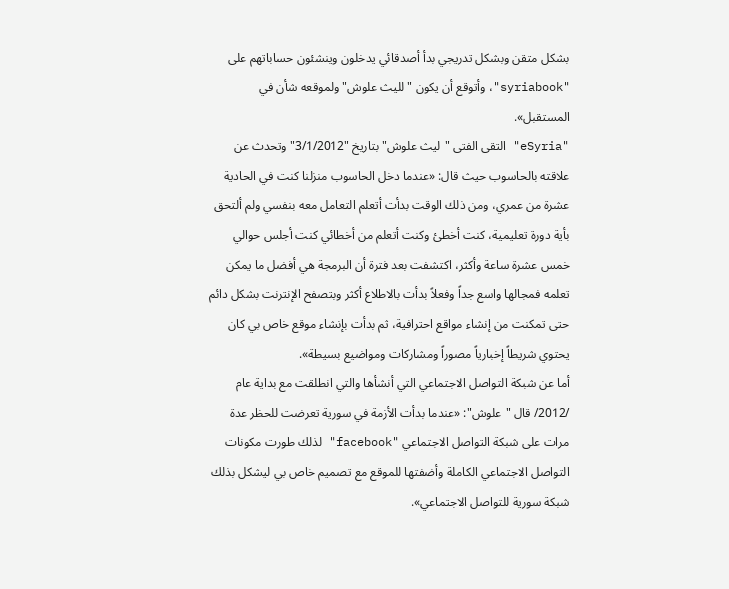بشكل متقن وبشكل تدريجي بدأ أصدقائي يدخلون وينشئون حساباتهم على "syriabook"، وأتوقع أن يكون "لليث علوش" ولموقعه شأن في المستقبل».
"eSyria" التقى الفتى "ليث علوش" بتاريخ "3/1/2012" وتحدث عن علاقته بالحاسوب حيث قال: «عندما دخل الحاسوب منزلنا كنت في الحادية عشرة من عمري، ومن ذلك الوقت بدأت أتعلم التعامل معه بنفسي ولم ألتحق بأية دورة تعليمية، كنت أخطئ وكنت أتعلم من أخطائي كنت أجلس حوالي خمس عشرة ساعة وأكثر، اكتشفت بعد فترة أن البرمجة هي أفضل ما يمكن تعلمه فمجالها واسع جداً وفعلاً بدأت بالاطلاع أكثر وبتصفح الإنترنت بشكل دائم حتى تمكنت من إنشاء مواقع احترافية، ثم بدأت بإنشاء موقع خاص بي كان يحتوي شريطاً إخبارياً مصوراً ومشاركات ومواضيع بسيطة».
أما عن شبكة التواصل الاجتماعي التي أنشأها والتي انطلقت مع بداية عام /2012/ قال "علوش": «عندما بدأت الأزمة في سورية تعرضت للحظر عدة مرات على شبكة التواصل الاجتماعي "facebook" لذلك طورت مكونات التواصل الاجتماعي الكاملة وأضفتها للموقع مع تصميم خاص بي ليشكل بذلك شبكة سورية للتواصل الاجتماعي».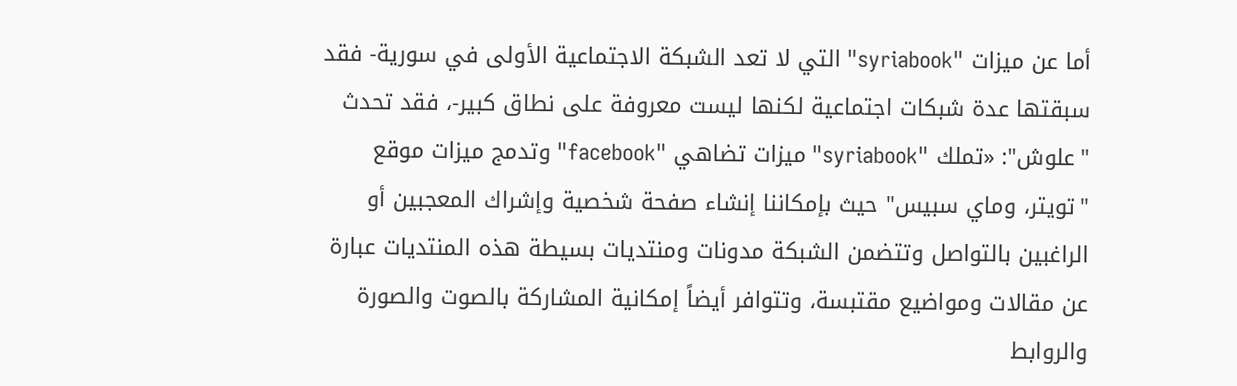أما عن ميزات "syriabook" التي لا تعد الشبكة الاجتماعية الأولى في سورية- فقد سبقتها عدة شبكات اجتماعية لكنها ليست معروفة على نطاق كبير-، فقد تحدث "علوش": «تملك "syriabook" ميزات تضاهي "facebook" وتدمج ميزات موقع "تويتر، وماي سبيس" حيث بإمكاننا إنشاء صفحة شخصية وإشراك المعجبين أو الراغبين بالتواصل وتتضمن الشبكة مدونات ومنتديات بسيطة هذه المنتديات عبارة عن مقالات ومواضيع مقتبسة، وتتوافر أيضاً إمكانية المشاركة بالصوت والصورة والروابط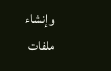وإنشاء ملفات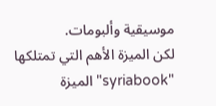موسيقية وألبومات.
لكن الميزة الأهم التي تمتلكها "syriabook" الميزة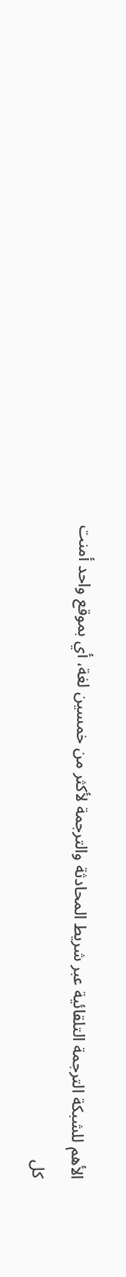الأهم للشبكة الترجمة التلقائية عبر شريط المحادثة والترجمة لأكثر من خمسين لغة، أي بموقع واحد أمنت كل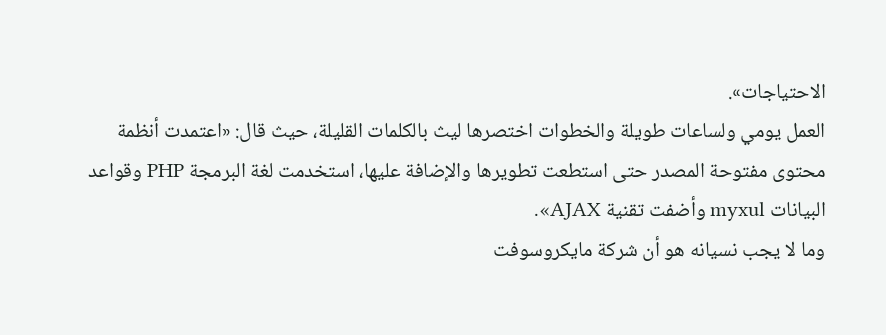الاحتياجات».
العمل يومي ولساعات طويلة والخطوات اختصرها ليث بالكلمات القليلة، حيث قال: «اعتمدت أنظمة محتوى مفتوحة المصدر حتى استطعت تطويرها والإضافة عليها، استخدمت لغة البرمجة PHP وقواعد البيانات myxul وأضفت تقنية AJAX».
وما لا يجب نسيانه هو أن شركة مايكروسوفت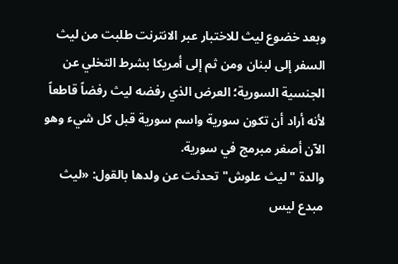وبعد خضوع ليث للاختبار عبر الانترنت طلبت من ليث السفر إلى لبنان ومن ثم إلى أمريكا بشرط التخلي عن الجنسية السورية؛ العرض الذي رفضه ليث رفضاً قاطعاً لأنه أراد أن تكون سورية واسم سورية قبل كل شيء وهو الآن أصغر مبرمج في سورية.
والدة "ليث علوش" تحدثت عن ولدها بالقول: «ليث مبدع ليس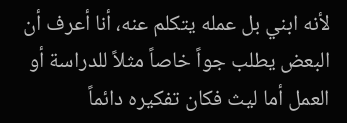لأنه ابني بل عمله يتكلم عنه، أنا أعرف أن البعض يطلب جواً خاصاً مثلاً للدراسة أو العمل أما ليث فكان تفكيره دائماً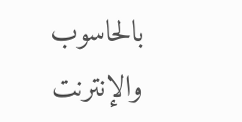بالحاسوب والإنترنت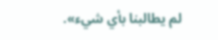لم يطالبنا بأي شيء».